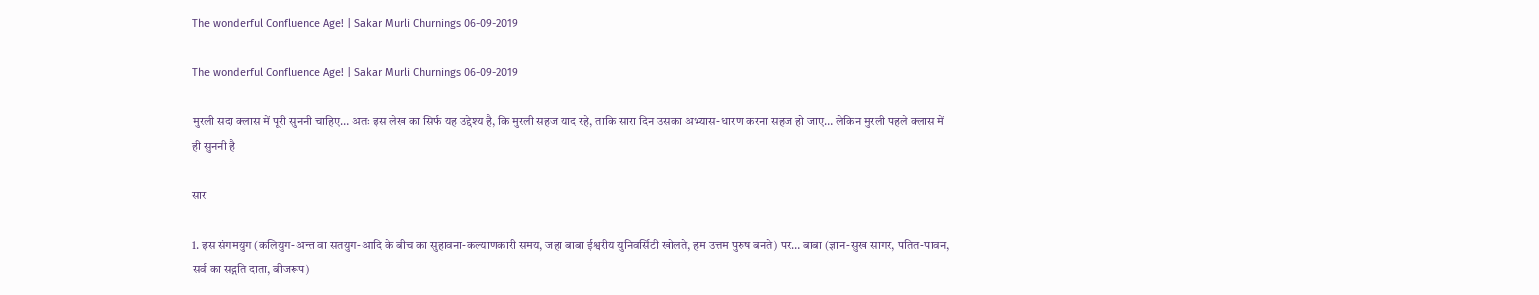The wonderful Confluence Age! | Sakar Murli Churnings 06-09-2019

The wonderful Confluence Age! | Sakar Murli Churnings 06-09-2019

मुरली सदा क्लास में पूरी सुननी चाहिए… अतः इस लेख का सिर्फ यह उद्देश्य है, कि मुरली सहज याद रहे, ताकि सारा दिन उसका अभ्यास-धारण करना सहज हो जाए… लेकिन मुरली पहले क्लास में ही सुननी है

सार

1. इस संगमयुग (कलियुग-अन्त वा सतयुग-आदि के बीच का सुहावना-कल्याणकारी समय, जहा बाबा ईश्वरीय युनिवर्सिटी खोलते, हम उत्तम पुरुष बनते) पर… बाबा (ज्ञान-सुख सागर, पतित-पावन, सर्व का सद्गति दाता, बीजरूप)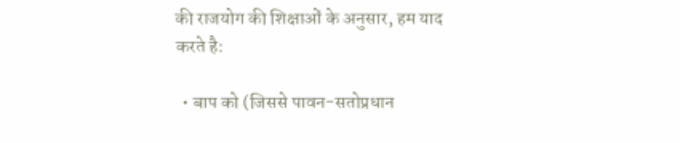की राजयोग की शिक्षाओं के अनुसार, हम याद करते है:

  • बाप को (जिससे पावन-सतोप्रधान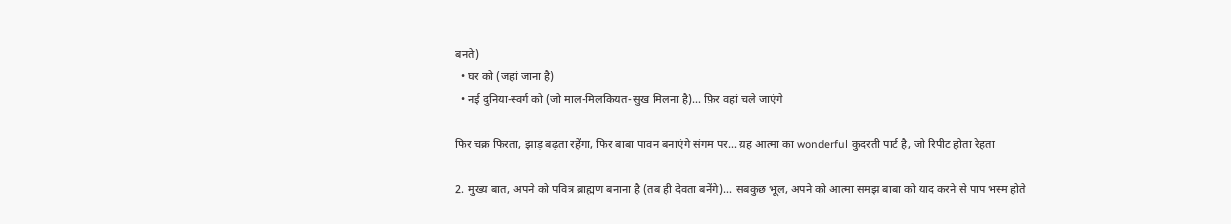बनते)
  • घर को (जहां जाना है)
  • नई दुनिया-स्वर्ग को (जो माल-मिलकियत-सुख मिलना है)… फ़िर वहां चले जाएंगे

फिर चक्र फिरता, झाड़ बढ़ता रहेंगा, फिर बाबा पावन बनाएंगे संगम पर… य़ह आत्मा का wonderful कुदरती पार्ट है, जो रिपीट होता रेहता

2. मुख्य बात, अपने को पवित्र ब्राह्मण बनाना है (तब ही देवता बनेंगे)… सबकुछ भूल, अपने को आत्मा समझ बाबा को याद करने से पाप भस्म होते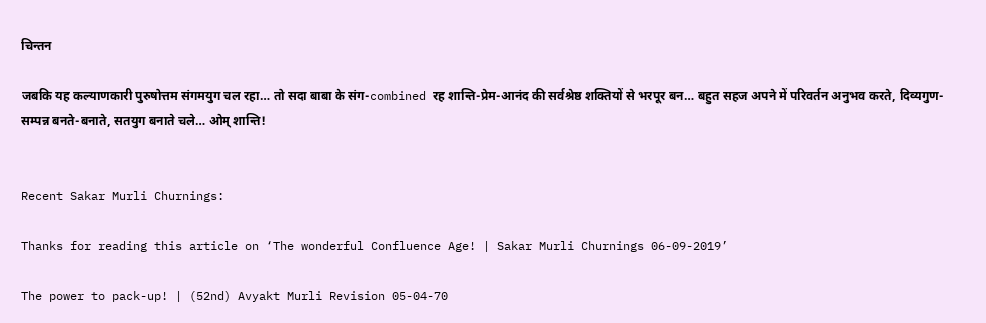चिन्तन

जबकि यह कल्याणकारी पुरुषोत्तम संगमयुग चल रहा… तो सदा बाबा के संग-combined रह शान्ति-प्रेम-आनंद की सर्वश्रेष्ठ शक्तियों से भरपूर बन… बहुत सहज अपने में परिवर्तन अनुभव करते, दिव्यगुण-सम्पन्न बनते-बनाते, सतयुग बनाते चले… ओम् शान्ति!


Recent Sakar Murli Churnings:

Thanks for reading this article on ‘The wonderful Confluence Age! | Sakar Murli Churnings 06-09-2019’

The power to pack-up! | (52nd) Avyakt Murli Revision 05-04-70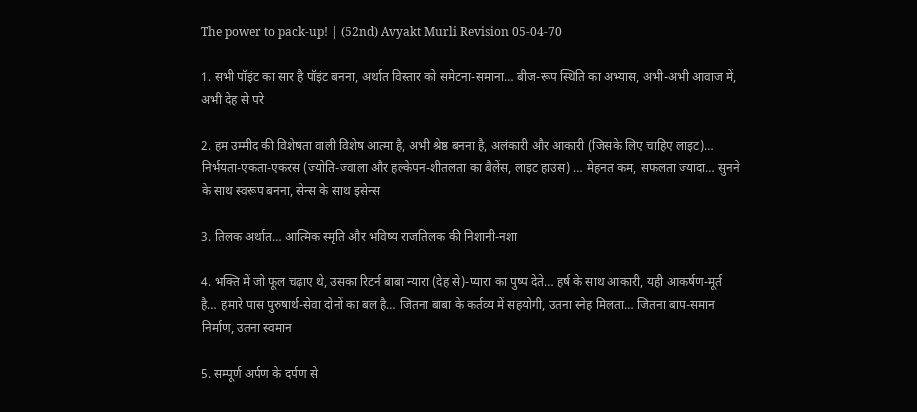The power to pack-up! | (52nd) Avyakt Murli Revision 05-04-70

1. सभी पॉइंट का सार है पॉइंट बनना, अर्थात विस्तार को समेटना-समाना… बीज-रूप स्थिति का अभ्यास, अभी-अभी आवाज में, अभी देह से परे

2. हम उम्मीद की विशेषता वाली विशेष आत्मा है, अभी श्रेष्ठ बनना है, अलंकारी और आकारी (जिसके लिए चाहिए लाइट)… निर्भयता-एकता-एकरस (ज्योति-ज्वाला और हल्केपन-शीतलता का बैलेंस, लाइट हाउस) … मेहनत कम, सफलता ज्यादा… सुनने के साथ स्वरूप बनना, सेन्स के साथ इसेन्स

3. तिलक अर्थात… आत्मिक स्मृति और भविष्य राजतिलक की निशानी-नशा

4. भक्ति में जो फूल चढ़ाए थे, उसका रिटर्न बाबा न्यारा (देह से)-प्यारा का पुष्प देते… हर्ष के साथ आकारी, यही आकर्षण-मूर्त है… हमारे पास पुरुषार्थ-सेवा दोनों का बल है… जितना बाबा के कर्तव्य में सहयोगी, उतना स्नेह मिलता… जितना बाप-समान निर्माण, उतना स्वमान

5. सम्पूर्ण अर्पण के दर्पण से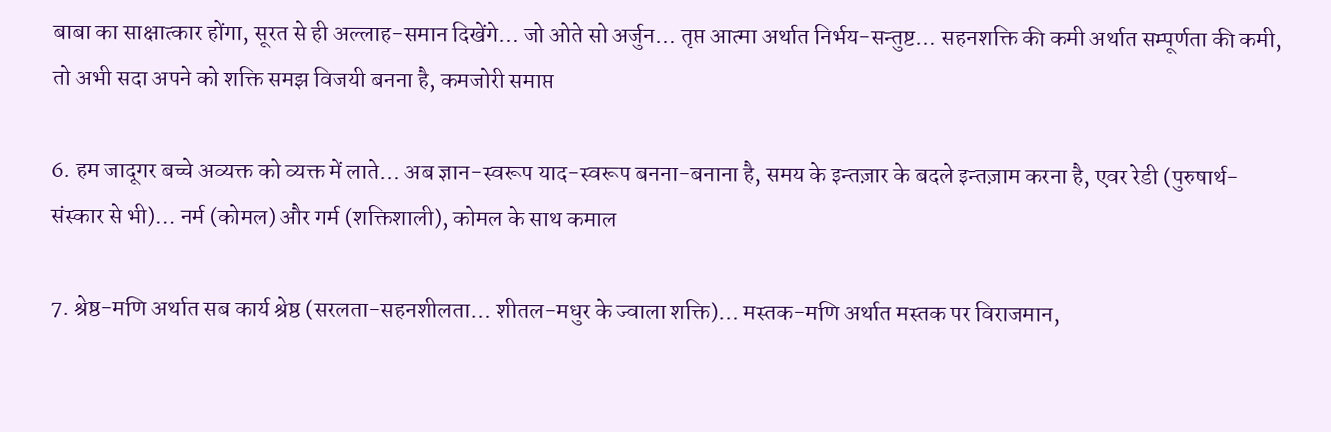बाबा का साक्षात्कार होंगा, सूरत से ही अल्लाह-समान दिखेंगे… जो ओते सो अर्जुन… तृप्त आत्मा अर्थात निर्भय-सन्तुष्ट… सहनशक्ति की कमी अर्थात सम्पूर्णता की कमी, तो अभी सदा अपने को शक्ति समझ विजयी बनना है, कमजोरी समाप्त

6. हम जादूगर बच्चे अव्यक्त को व्यक्त में लाते… अब ज्ञान-स्वरूप याद-स्वरूप बनना-बनाना है, समय के इन्तज़ार के बदले इन्तज़ाम करना है, एवर रेडी (पुरुषार्थ-संस्कार से भी)… नर्म (कोमल) और गर्म (शक्तिशाली), कोमल के साथ कमाल

7. श्रेष्ठ-मणि अर्थात सब कार्य श्रेष्ठ (सरलता-सहनशीलता… शीतल-मधुर के ज्वाला शक्ति)… मस्तक-मणि अर्थात मस्तक पर विराजमान,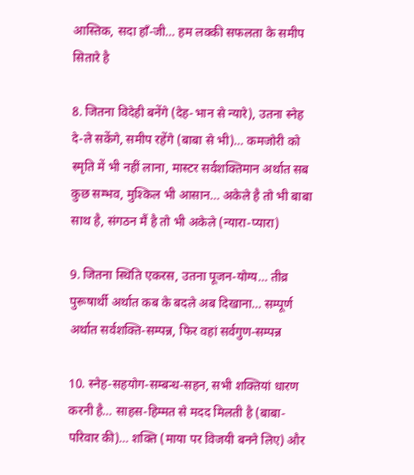आस्तिक, सदा हाँ-जी… हम लक्की सफलता के समीप सितारे है

8. जितना विदेही बनेंगे (देह-भान से न्यारे), उतना स्नेह दे-ले सकेंगे, समीप रहेंगे (बाबा से भी)… कमजोरी को स्मृति में भी नहीं लाना, मास्टर सर्वशक्तिमान अर्थात सब कुछ सम्भव, मुश्किल भी आसान… अकेले है तो भी बाबा साथ है, संगठन मैं है तो भी अकेले (न्यारा-प्यारा)

9. जितना स्थिति एकरस, उतना पूजन-योग्य… तीव्र पुरूषार्थी अर्थात कब के बदले अब दिखाना… सम्पूर्ण अर्थात सर्वशक्ति-सम्पन्न, फिर वहां सर्वगुण-सम्पन्न

10. स्नेह-सहयोग-सम्बन्ध-सहन, सभी शक्तियां धारण करनी है… साहस-हिम्मत से मदद मिलती है (बाबा-परिवार की)… शक्ति (माया पर विजयी बनने लिए) और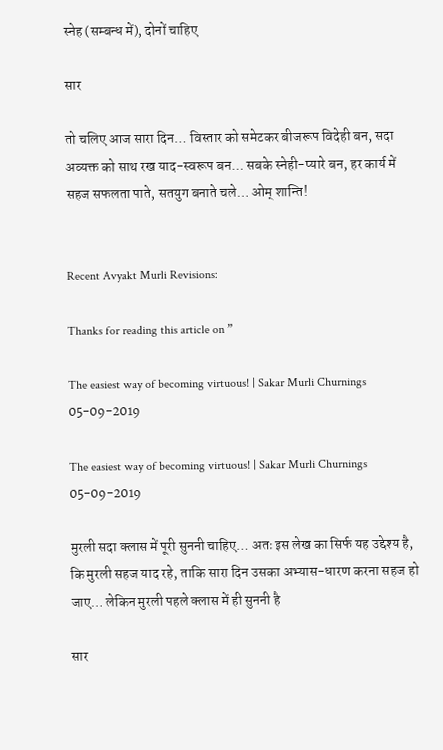स्नेह (सम्बन्ध में), दोनों चाहिए

सार

तो चलिए आज सारा दिन… विस्तार को समेटकर बीजरूप विदेही बन, सदा अव्यक्त को साथ रख याद-स्वरूप बन… सबके स्नेही-प्यारे बन, हर कार्य में सहज सफलता पाते, सतयुग बनाते चले… ओम् शान्ति!


Recent Avyakt Murli Revisions:

Thanks for reading this article on ”

The easiest way of becoming virtuous! | Sakar Murli Churnings 05-09-2019

The easiest way of becoming virtuous! | Sakar Murli Churnings 05-09-2019

मुरली सदा क्लास में पूरी सुननी चाहिए… अतः इस लेख का सिर्फ यह उद्देश्य है, कि मुरली सहज याद रहे, ताकि सारा दिन उसका अभ्यास-धारण करना सहज हो जाए… लेकिन मुरली पहले क्लास में ही सुननी है

सार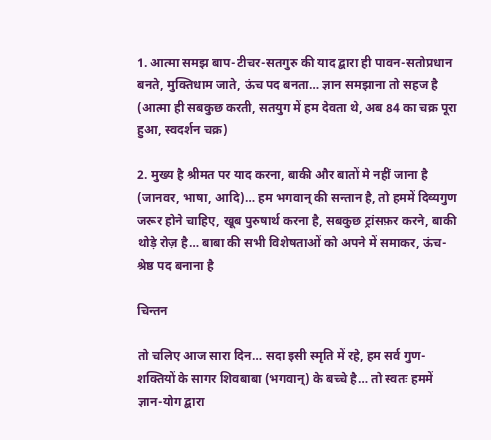1. आत्मा समझ बाप-टीचर-सतगुरु की याद द्बारा ही पावन-सतोप्रधान बनते, मुक्तिधाम जाते, ऊंच पद बनता… ज्ञान समझाना तो सहज है (आत्मा ही सबकुछ करती, सतयुग में हम देवता थे, अब 84 का चक्र पूरा हुआ, स्वदर्शन चक्र)

2. मुख्य है श्रीमत पर याद करना, बाकी और बातों मे नहीं जाना है (जानवर, भाषा, आदि)… हम भगवान् की सन्तान है, तो हममें दिव्यगुण जरूर होने चाहिए, खूब पुरुषार्थ करना है, सबकुछ ट्रांसफ़र करने, बाकी थोड़े रोज़ है… बाबा की सभी विशेषताओं को अपने में समाकर, ऊंच-श्रेष्ठ पद बनाना है

चिन्तन

तो चलिए आज सारा दिन… सदा इसी स्मृति में रहे, हम सर्व गुण-शक्तियों के सागर शिवबाबा (भगवान्) के बच्चे है… तो स्वतः हममें ज्ञान-योग द्बारा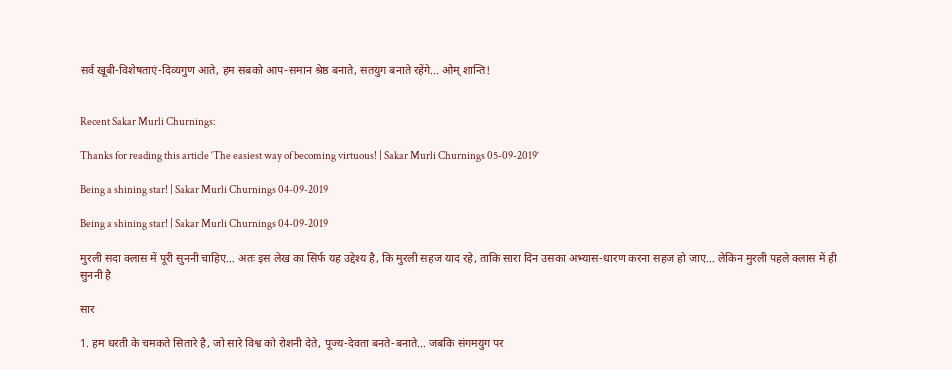सर्व खूबी-विशेषताएं-दिव्यगुण आते, हम सबको आप-समान श्रेष्ठ बनाते, सतयुग बनाते रहेंगे… ओम् शान्ति!


Recent Sakar Murli Churnings:

Thanks for reading this article ‘The easiest way of becoming virtuous! | Sakar Murli Churnings 05-09-2019’

Being a shining star! | Sakar Murli Churnings 04-09-2019

Being a shining star! | Sakar Murli Churnings 04-09-2019

मुरली सदा क्लास में पूरी सुननी चाहिए… अतः इस लेख का सिर्फ यह उद्देश्य है, कि मुरली सहज याद रहे, ताकि सारा दिन उसका अभ्यास-धारण करना सहज हो जाए… लेकिन मुरली पहले क्लास में ही सुननी है

सार

1. हम धरती के चमकते सितारे है, जो सारे विश्व को रोशनी देते, पूज्य-देवता बनते-बनाते… जबकि संगमयुग पर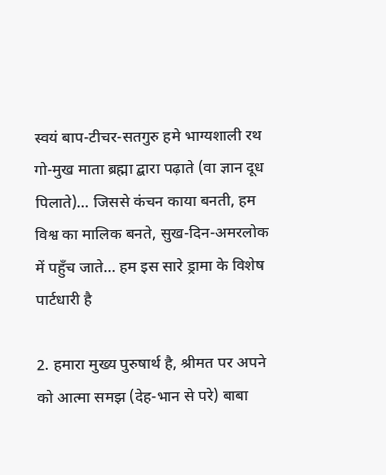स्वयं बाप-टीचर-सतगुरु हमे भाग्यशाली रथ गो-मुख माता ब्रह्मा द्बारा पढ़ाते (वा ज्ञान दूध पिलाते)… जिससे कंचन काया बनती, हम विश्व का मालिक बनते, सुख-दिन-अमरलोक में पहुँच जाते… हम इस सारे ड्रामा के विशेष पार्टधारी है

2. हमारा मुख्य पुरुषार्थ है, श्रीमत पर अपने को आत्मा समझ (देह-भान से परे) बाबा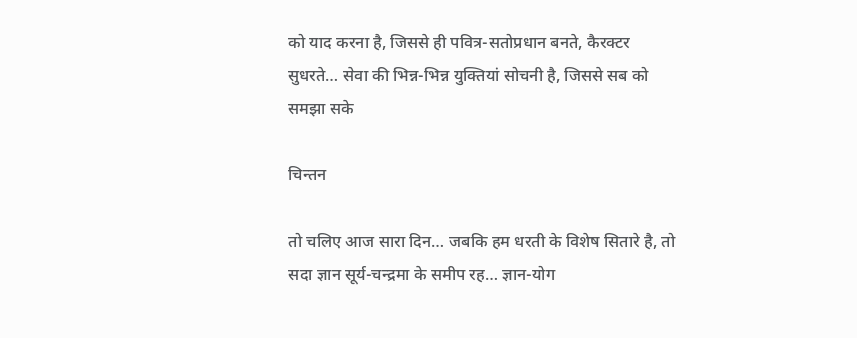को याद करना है, जिससे ही पवित्र-सतोप्रधान बनते, कैरक्टर सुधरते… सेवा की भिन्न-भिन्न युक्तियां सोचनी है, जिससे सब को समझा सके

चिन्तन

तो चलिए आज सारा दिन… जबकि हम धरती के विशेष सितारे है, तो सदा ज्ञान सूर्य-चन्द्रमा के समीप रह… ज्ञान-योग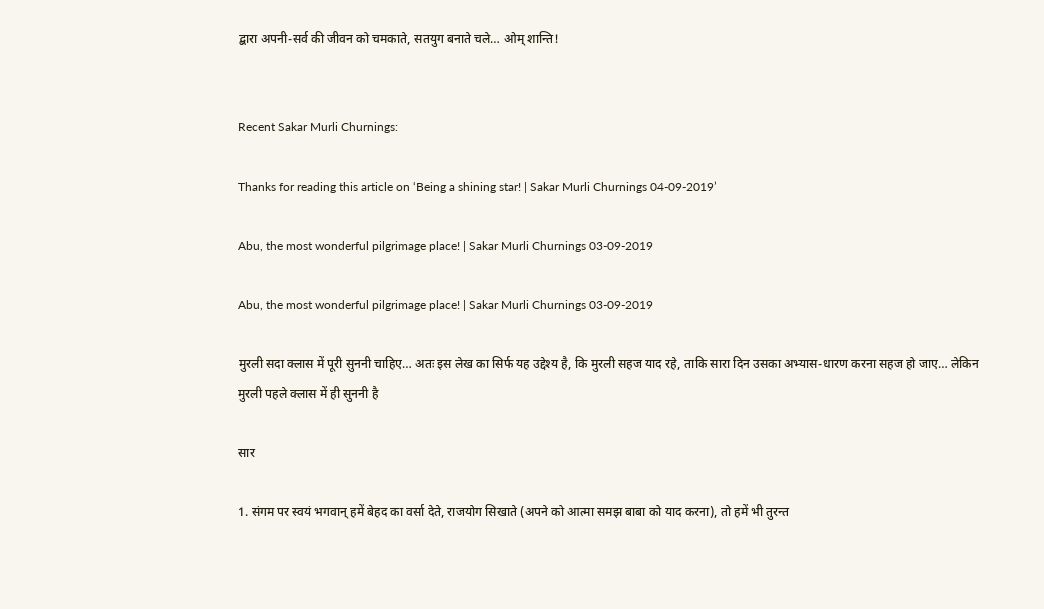द्बारा अपनी-सर्व की जीवन को चमकाते, सतयुग बनाते चले… ओम् शान्ति!


Recent Sakar Murli Churnings:

Thanks for reading this article on ‘Being a shining star! | Sakar Murli Churnings 04-09-2019’

Abu, the most wonderful pilgrimage place! | Sakar Murli Churnings 03-09-2019

Abu, the most wonderful pilgrimage place! | Sakar Murli Churnings 03-09-2019

मुरली सदा क्लास में पूरी सुननी चाहिए… अतः इस लेख का सिर्फ यह उद्देश्य है, कि मुरली सहज याद रहे, ताकि सारा दिन उसका अभ्यास-धारण करना सहज हो जाए… लेकिन मुरली पहले क्लास में ही सुननी है

सार

1. संगम पर स्वयं भगवान् हमें बेहद का वर्सा देते, राजयोग सिखाते (अपने को आत्मा समझ बाबा को याद करना), तो हमें भी तुरन्त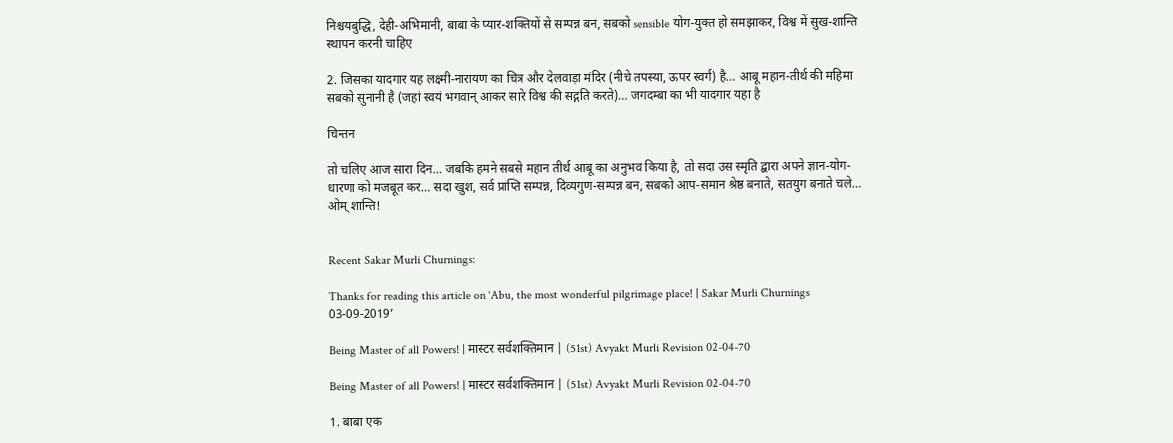निश्चयबुद्धि, देही-अभिमानी, बाबा के प्यार-शक्तियों से सम्पन्न बन, सबको sensible योग-युक्त हो समझाकर, विश्व में सुख-शान्ति स्थापन करनी चाहिए

2. जिसका यादगार यह लक्ष्मी-नारायण का चित्र और देलवाड़ा मंदिर (नीचे तपस्या, ऊपर स्वर्ग) है… आबू महान-तीर्थ की महिमा सबको सुनानी है (जहां स्वयं भगवान् आकर सारे विश्व की सद्गति करते)… जगदम्बा का भी यादगार यहा है

चिन्तन

तो चलिए आज सारा दिन… जबकि हमने सबसे महान तीर्थ आबू का अनुभव किया है, तो सदा उस स्मृति द्बारा अपने ज्ञान-योग-धारणा को मजबूत कर… सदा खुश, सर्व प्राप्ति सम्पन्न, दिव्यगुण-सम्पन्न बन, सबको आप-समान श्रेष्ठ बनाते, सतयुग बनाते चले… ओम् शान्ति!


Recent Sakar Murli Churnings:

Thanks for reading this article on ‘Abu, the most wonderful pilgrimage place! | Sakar Murli Churnings 03-09-2019’

Being Master of all Powers! | मास्टर सर्वशक्तिमान | (51st) Avyakt Murli Revision 02-04-70

Being Master of all Powers! | मास्टर सर्वशक्तिमान | (51st) Avyakt Murli Revision 02-04-70

1. बाबा एक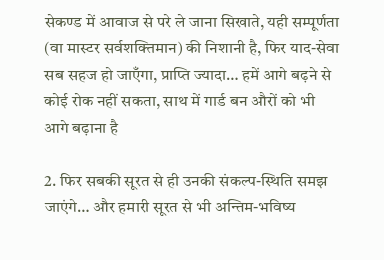सेकण्ड में आवाज से परे ले जाना सिखाते, यही सम्पूर्णता (वा मास्टर सर्वशक्तिमान) की निशानी है, फिर याद-सेवा सब सहज हो जाएँगा, प्राप्ति ज्यादा… हमें आगे बढ़ने से कोई रोक नहीं सकता, साथ में गार्ड बन औरों को भी आगे बढ़ाना है

2. फिर सबकी सूरत से ही उनकी संकल्प-स्थिति समझ जाएंगे… और हमारी सूरत से भी अन्तिम-भविष्य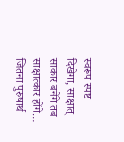स्वरूप स्पष्ट दिखेगा, साक्षात् साकार बनेंगे तब साक्षात्कार होंगे… जितना पुरुषार्थ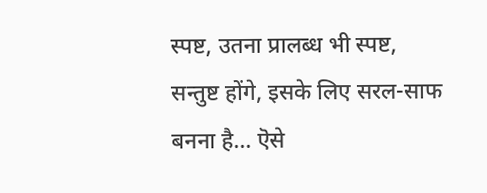स्पष्ट, उतना प्रालब्ध भी स्पष्ट, सन्तुष्ट होंगे, इसके लिए सरल-साफ बनना है… ऎसे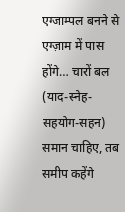एग्जाम्पल बनने से एग्ज़ाम में पास होंगे… चारों बल (याद-स्नेह-सहयोग-सहन) समान चाहिए, तब समीप कहेंगे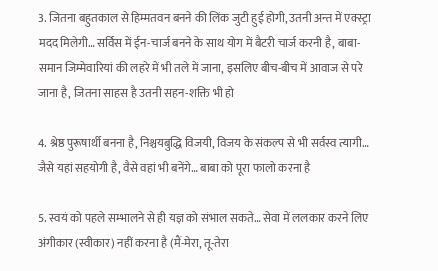3. जितना बहुतकाल से हिम्मतवन बनने की लिंक जुटी हुई होगी, उतनी अन्त में एक्स्ट्रा मदद मिलेगी… सर्विस में ईन-चार्ज बनने के साथ योग में बैटरी चार्ज करनी है, बाबा-समान जिम्मेवारियां की लहरे में भी तले में जाना, इसलिए बीच-बीच में आवाज से परे जाना है, जितना साहस है उतनी सहन-शक्ति भी हो

4. श्रेष्ठ पुरूषार्थी बनना है, निश्चयबुद्धि विजयी, विजय के संकल्प से भी सर्वस्व त्यागी… जैसे यहां सहयोगी है, वैसे वहां भी बनेंगे… बाबा को पूरा फालो करना है

5. स्वयं को पहले सम्भालने से ही यज्ञ को संभाल सकते… सेवा में ललकार करने लिए अंगीकार (स्वीकार) नहीं करना है (मैं-मेरा, तू-तेरा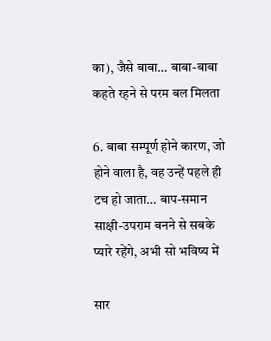का), जैसे बाबा… बाबा-बाबा कहते रहने से परम बल मिलता

6. बाबा सम्पूर्ण होने कारण, जो होने वाला है, वह उन्हें पहले ही टच हो जाता… बाप-समान साक्षी-उपराम बनने से सबके प्यारे रहेंगे, अभी सो भविष्य में

सार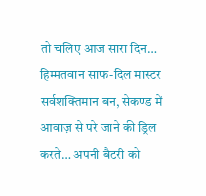तो चलिए आज सारा दिन… हिम्मतवान साफ-दिल मास्टर सर्वशक्तिमान बन, सेकण्ड में आवाज़ से परे जाने की ड्रिल करते… अपनी बैटरी को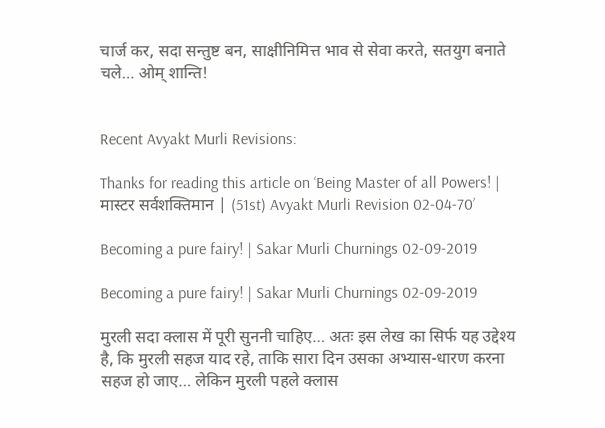चार्ज कर, सदा सन्तुष्ट बन, साक्षीनिमित्त भाव से सेवा करते, सतयुग बनाते चले… ओम् शान्ति!


Recent Avyakt Murli Revisions:

Thanks for reading this article on ‘Being Master of all Powers! | मास्टर सर्वशक्तिमान | (51st) Avyakt Murli Revision 02-04-70’

Becoming a pure fairy! | Sakar Murli Churnings 02-09-2019

Becoming a pure fairy! | Sakar Murli Churnings 02-09-2019

मुरली सदा क्लास में पूरी सुननी चाहिए… अतः इस लेख का सिर्फ यह उद्देश्य है, कि मुरली सहज याद रहे, ताकि सारा दिन उसका अभ्यास-धारण करना सहज हो जाए… लेकिन मुरली पहले क्लास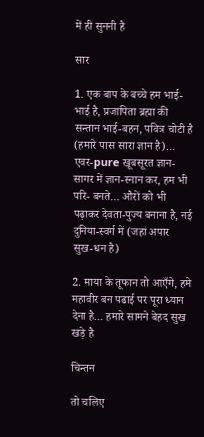में ही सुननी है

सार

1. एक बाप के बच्चे हम भाई-भाई है, प्रजापिता ब्रह्मा की सन्तान भाई-बहन, पवित्र चोटी है (हमारे पास सारा ज्ञान है)… एवर-pure खूबसूरत ज्ञान-सागर में ज्ञान-स्नान कर, हम भी परि- बनते… औरों को भी पढ़ाकर देवता-पुज्य बनाना है, नई दुनिया-स्वर्ग में (जहां अपार सुख-धन है)

2. माया के तूफान तो आएँगे, हमे महावीर बन पढाई पर पूरा ध्यान देना है… हमारे सामने बेहद सुख खड़े है

चिन्तन

तो चलिए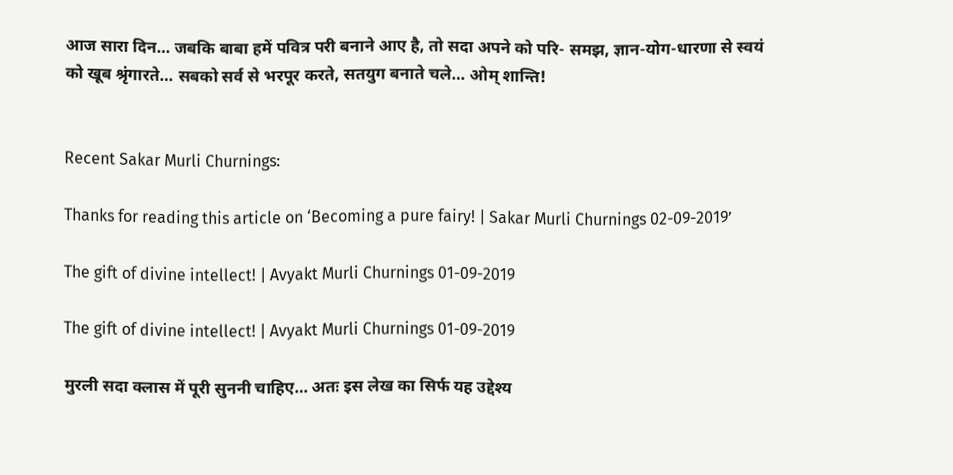आज सारा दिन… जबकि बाबा हमें पवित्र परी बनाने आए है, तो सदा अपने को परि- समझ, ज्ञान-योग-धारणा से स्वयं को खूब श्रृंगारते… सबको सर्व से भरपूर करते, सतयुग बनाते चले… ओम् शान्ति!


Recent Sakar Murli Churnings:

Thanks for reading this article on ‘Becoming a pure fairy! | Sakar Murli Churnings 02-09-2019’

The gift of divine intellect! | Avyakt Murli Churnings 01-09-2019

The gift of divine intellect! | Avyakt Murli Churnings 01-09-2019

मुरली सदा क्लास में पूरी सुननी चाहिए… अतः इस लेख का सिर्फ यह उद्देश्य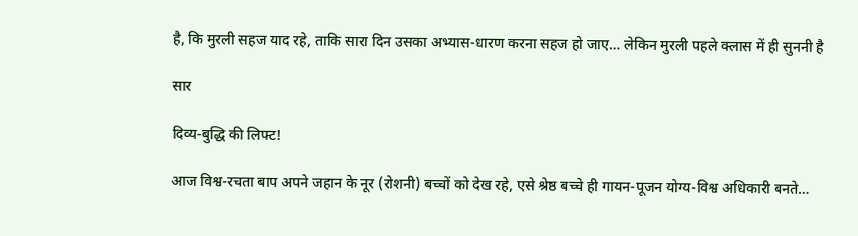है, कि मुरली सहज याद रहे, ताकि सारा दिन उसका अभ्यास-धारण करना सहज हो जाए… लेकिन मुरली पहले क्लास में ही सुननी है

सार

दिव्य-बुद्धि की लिफ्ट!

आज विश्व-रचता बाप अपने जहान के नूर (रोशनी) बच्चों को देख रहे, एसे श्रेष्ठ बच्चे ही गायन-पूजन योग्य-विश्व अधिकारी बनते…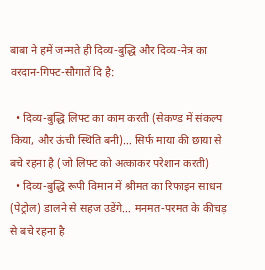बाबा ने हमें जन्मते ही दिव्य-बुद्धि और दिव्य-नेत्र का वरदान-गिफ्ट-सौगातें दि है:

  • दिव्य-बुद्धि लिफ्ट का काम करती (सेकण्ड में संकल्प किया, और ऊंची स्थिति बनी)… सिर्फ माया की छाया से बचे रहना है (जो लिफ्ट को अत्काकर परेशान करती)
  • दिव्य-बुद्धि रूपी विमान में श्रीमत का रिफाइन साधन (पेट्रोल) डालने से सहज उडेंगे… मनमत-परमत के कीचड़ से बचे रहना है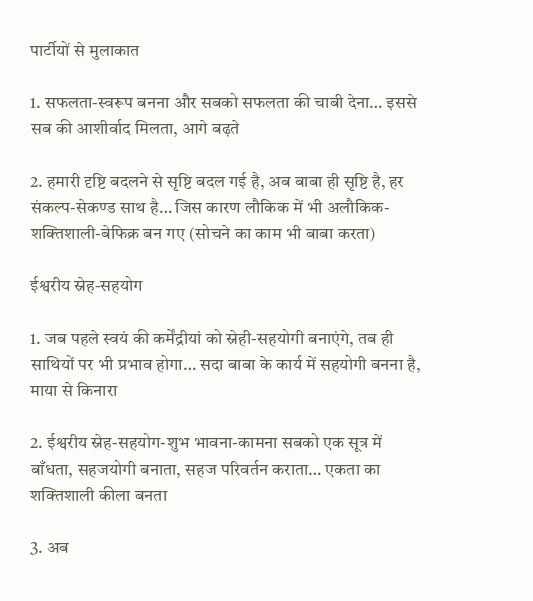पार्टीयों से मुलाकात

1. सफलता-स्वरूप बनना और सबको सफलता की चाबी देना… इससे सब की आशीर्वाद मिलता, आगे बढ़ते

2. हमारी दृष्टि बदलने से सृष्टि बदल गई है, अब बाबा ही सृष्टि है, हर संकल्प-सेकण्ड साथ है… जिस कारण लौकिक में भी अलौकिक-शक्तिशाली-बेफिक्र बन गए (सोचने का काम भी बाबा करता)

ईश्वरीय स्नेह-सहयोग

1. जब पहले स्वयं की कर्मेंद्रीयां को स्नेही-सहयोगी बनाएंगे, तब ही साथियों पर भी प्रभाव होगा… सदा बाबा के कार्य में सहयोगी बनना है, माया से किनारा

2. ईश्वरीय स्नेह-सहयोग-शुभ भावना-कामना सबको एक सूत्र में बाँधता, सहजयोगी बनाता, सहज परिवर्तन कराता… एकता का शक्तिशाली कीला बनता

3. अब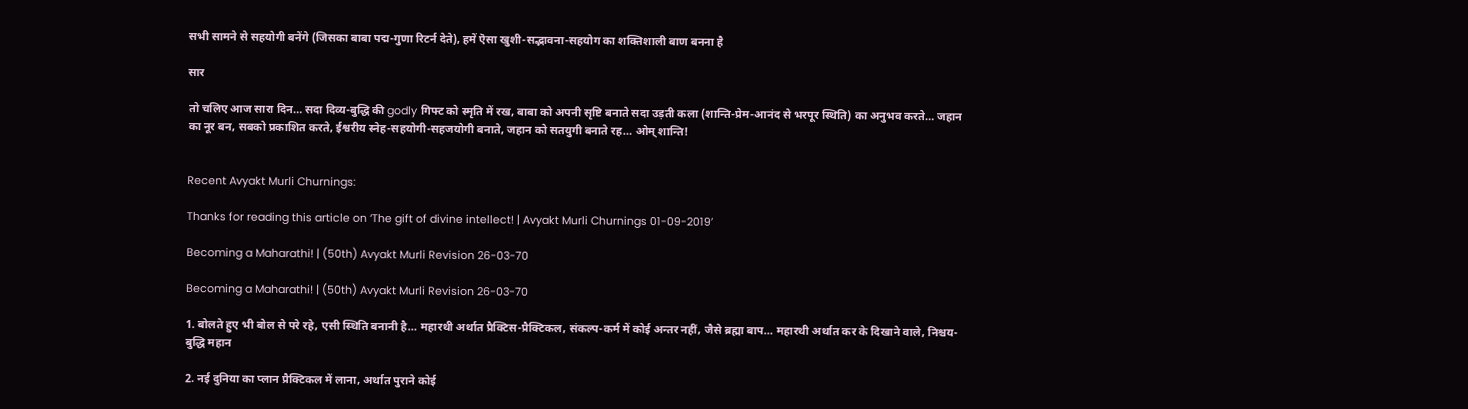सभी सामने से सहयोगी बनेंगे (जिसका बाबा पद्म-गुणा रिटर्न देते), हमें ऎसा खुशी-सद्भावना-सहयोग का शक्तिशाली बाण बनना है

सार

तो चलिए आज सारा दिन… सदा दिव्य-बुद्धि की godly गिफ्ट को स्मृति में रख, बाबा को अपनी सृष्टि बनाते सदा उड़ती कला (शान्ति-प्रेम-आनंद से भरपूर स्थिति) का अनुभव करते… जहान का नूर बन, सबको प्रकाशित करते, ईश्वरीय स्नेह-सहयोगी-सहजयोगी बनाते, जहान को सतयुगी बनाते रह… ओम् शान्ति!


Recent Avyakt Murli Churnings:

Thanks for reading this article on ‘The gift of divine intellect! | Avyakt Murli Churnings 01-09-2019’

Becoming a Maharathi! | (50th) Avyakt Murli Revision 26-03-70

Becoming a Maharathi! | (50th) Avyakt Murli Revision 26-03-70

1. बोलते हुए भी बोल से परे रहे, एसी स्थिति बनानी है… महारथी अर्थात प्रैक्टिस-प्रैक्टिकल, संकल्प-कर्म में कोई अन्तर नहीं, जैसे ब्रह्मा बाप… महारथी अर्थात कर के दिखाने वाले, निश्चय-बुद्धि महान

2. नई दुनिया का प्लान प्रैक्टिकल में लाना, अर्थात पुराने कोई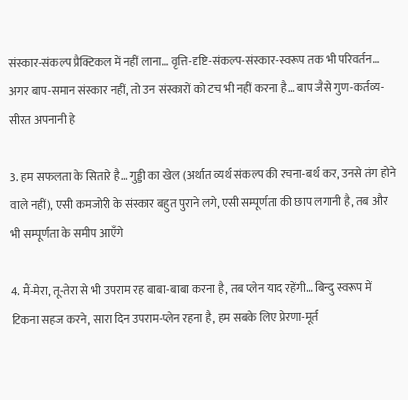संस्कार-संकल्प प्रैक्टिकल में नहीं लाना… वृत्ति-दृष्टि-संकल्प-संस्कार-स्वरूप तक भी परिवर्तन… अगर बाप-समान संस्कार नहीं, तो उन संस्कारों को टच भी नहीं करना है… बाप जैसे गुण-कर्तव्य-सीरत अपनानी हे

3. हम सफलता के सितारे है… गुड्डी का खेल (अर्थात व्यर्थ संकल्प की रचना-बर्थ कर, उनसे तंग होने वाले नहीं), एसी कमजोरी के संस्कार बहुत पुराने लगे, एसी सम्पूर्णता की छाप लगानी है, तब और भी सम्पूर्णता के समीप आएँगे

4. मैं-मेरा, तू-तेरा से भी उपराम रह बाबा-बाबा करना है, तब प्लेन याद रहेंगी… बिन्दु स्वरूप में टिकना सहज करने, सारा दिन उपराम-प्लेन रहना है, हम सबके लिए प्रेरणा-मूर्त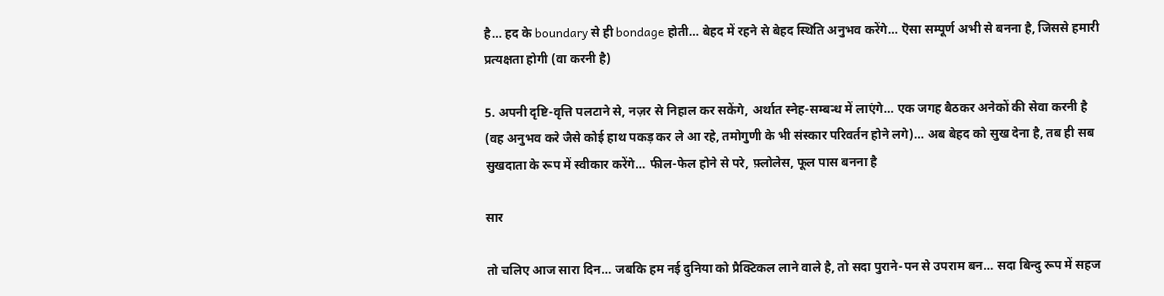है… हद के boundary से ही bondage होती… बेहद में रहने से बेहद स्थिति अनुभव करेंगे… ऎसा सम्पूर्ण अभी से बनना है, जिससे हमारी प्रत्यक्षता होगी (वा करनी है)

5. अपनी दृष्टि-वृत्ति पलटाने से, नज़र से निहाल कर सकेंगे, अर्थात स्नेह-सम्बन्ध में लाएंगे… एक जगह बैठकर अनेकों की सेवा करनी है (वह अनुभव करे जैसे कोई हाथ पकड़ कर ले आ रहे, तमोगुणी के भी संस्कार परिवर्तन होने लगे)… अब बेहद को सुख देना है, तब ही सब सुखदाता के रूप में स्वीकार करेंगे… फील-फेल होने से परे, फ़्लोलेस, फूल पास बनना है

सार

तो चलिए आज सारा दिन… जबकि हम नई दुनिया को प्रैक्टिकल लाने वाले है, तो सदा पुराने-पन से उपराम बन… सदा बिन्दु रूप में सहज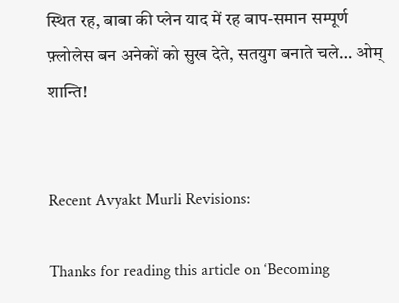स्थित रह, बाबा की प्लेन याद में रह बाप-समान सम्पूर्ण फ़्लोलेस बन अनेकों को सुख देते, सतयुग बनाते चले… ओम् शान्ति!


Recent Avyakt Murli Revisions:

Thanks for reading this article on ‘Becoming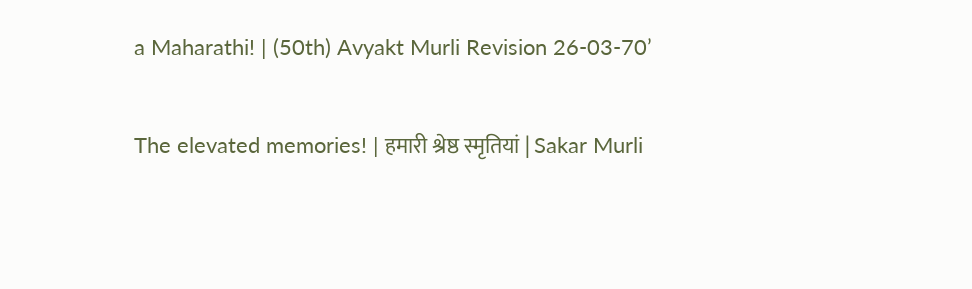a Maharathi! | (50th) Avyakt Murli Revision 26-03-70’

The elevated memories! | हमारी श्रेष्ठ स्मृतियां | Sakar Murli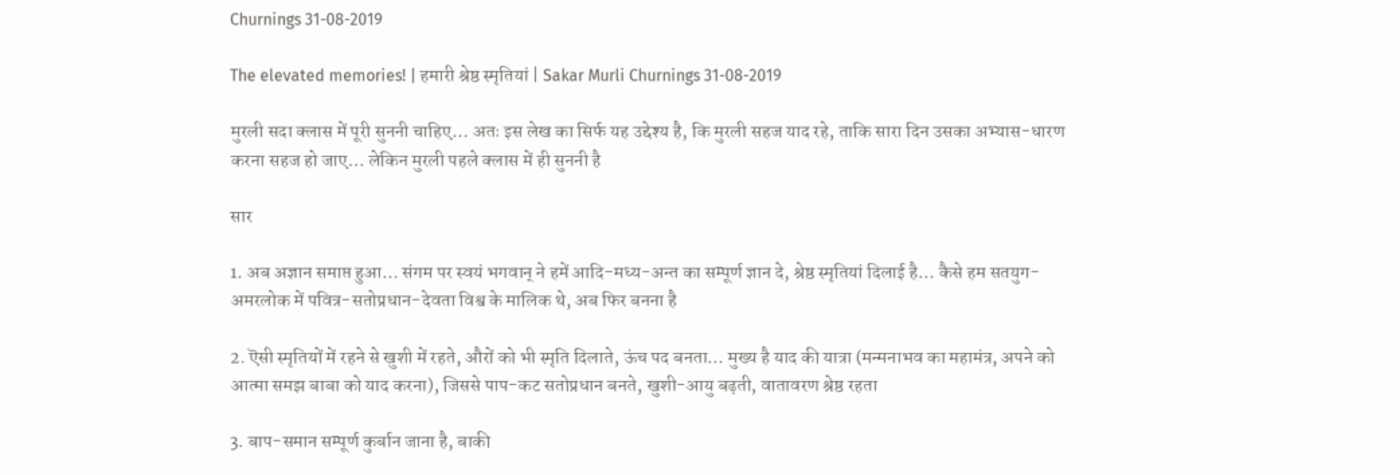Churnings 31-08-2019

The elevated memories! | हमारी श्रेष्ठ स्मृतियां | Sakar Murli Churnings 31-08-2019

मुरली सदा क्लास में पूरी सुननी चाहिए… अतः इस लेख का सिर्फ यह उद्देश्य है, कि मुरली सहज याद रहे, ताकि सारा दिन उसका अभ्यास-धारण करना सहज हो जाए… लेकिन मुरली पहले क्लास में ही सुननी है

सार

1. अब अज्ञान समाप्त हुआ… संगम पर स्वयं भगवान् ने हमें आदि-मध्य-अन्त का सम्पूर्ण ज्ञान दे, श्रेष्ठ स्मृतियां दिलाई है… कैसे हम सतयुग-अमरलोक में पवित्र-सतोप्रधान-देवता विश्व के मालिक थे, अब फिर बनना है

2. ऎसी स्मृतियों में रहने से खुशी में रहते, औरों को भी स्मृति दिलाते, ऊंच पद बनता… मुख्य है याद की यात्रा (मन्मनाभव का महामंत्र, अपने को आत्मा समझ बाबा को याद करना), जिससे पाप-कट सतोप्रधान बनते, खुशी-आयु बढ़ती, वातावरण श्रेष्ठ रहता

3. बाप-समान सम्पूर्ण कुर्बान जाना है, बाकी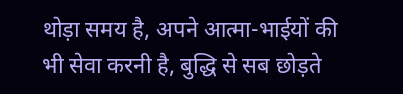थोड़ा समय है, अपने आत्मा-भाईयों की भी सेवा करनी है, बुद्धि से सब छोड़ते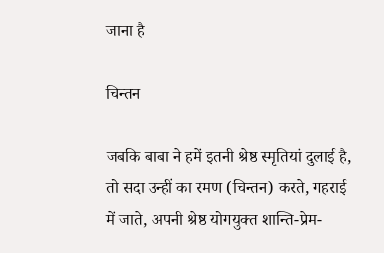जाना है

चिन्तन

जबकि बाबा ने हमें इतनी श्रेष्ठ स्मृतियां दुलाई है, तो सदा उन्हीं का रमण (चिन्तन) करते, गहराई में जाते, अपनी श्रेष्ठ योगयुक्त शान्ति-प्रेम-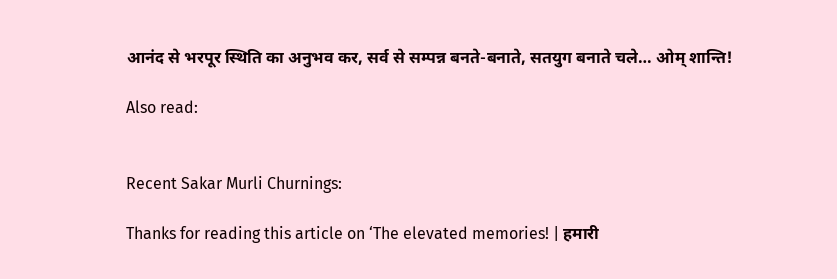आनंद से भरपूर स्थिति का अनुभव कर, सर्व से सम्पन्न बनते-बनाते, सतयुग बनाते चले… ओम् शान्ति!

Also read:


Recent Sakar Murli Churnings:

Thanks for reading this article on ‘The elevated memories! | हमारी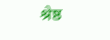श्रेष्ठ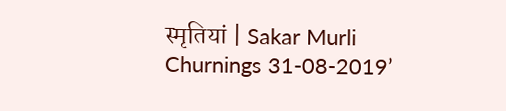स्मृतियां | Sakar Murli Churnings 31-08-2019’